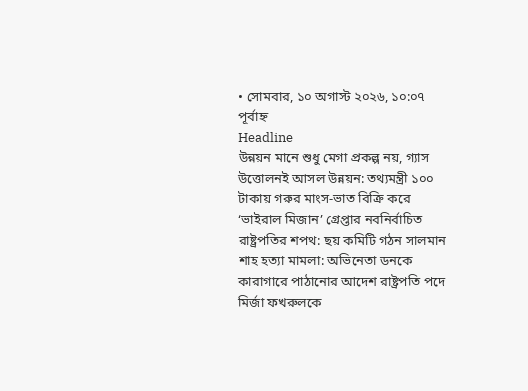• সোমবার, ১০ অগাস্ট ২০২৬, ১০:০৭ পূর্বাহ্ন
Headline
উন্নয়ন মানে শুধু মেগা প্রকল্প নয়, গ্যাস উত্তোলনই আসল উন্নয়ন: তথ্যমন্ত্রী ১০০ টাকায় গরুর মাংস-ভাত বিক্রি করে ‘ভাইরাল মিজান’ গ্রেপ্তার নবনির্বাচিত রাষ্ট্রপতির শপথ: ছয় কমিটি গঠন সালমান শাহ হত্যা মামলা: অভিনেতা ডনকে কারাগারে পাঠানোর আদেশ রাষ্ট্রপতি পদে মির্জা ফখরুলকে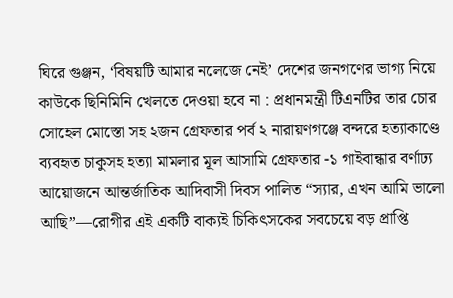ঘিরে গুঞ্জন, ‘বিষয়টি আমার নলেজে নেই’ দেশের জনগণের ভাগ্য নিয়ে কাউকে ছিনিমিনি খেলতে দেওয়া হবে না : প্রধানমন্ত্রী টিএনটির তার চোর সোহেল মোস্তো সহ ২জন গ্রেফতার পর্ব ২ নারায়ণগঞ্জে বন্দরে হত্যাকাণ্ডে ব্যবহৃত চাকুসহ হত্যা মামলার মূল আসামি গ্রেফতার -১ গাইবান্ধার বর্ণাঢ্য আয়োজনে আন্তর্জাতিক আদিবাসী দিবস পালিত “স্যার, এখন আমি ভালো আছি”—রোগীর এই একটি বাক্যই চিকিৎসকের সবচেয়ে বড় প্রাপ্তি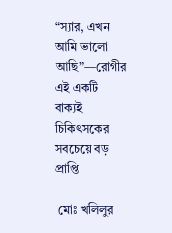“স্যার, এখন আমি ভালো আছি”—রোগীর এই একটি বাক্যই চিকিৎসকের সবচেয়ে বড় প্রাপ্তি

 মোঃ খলিলুর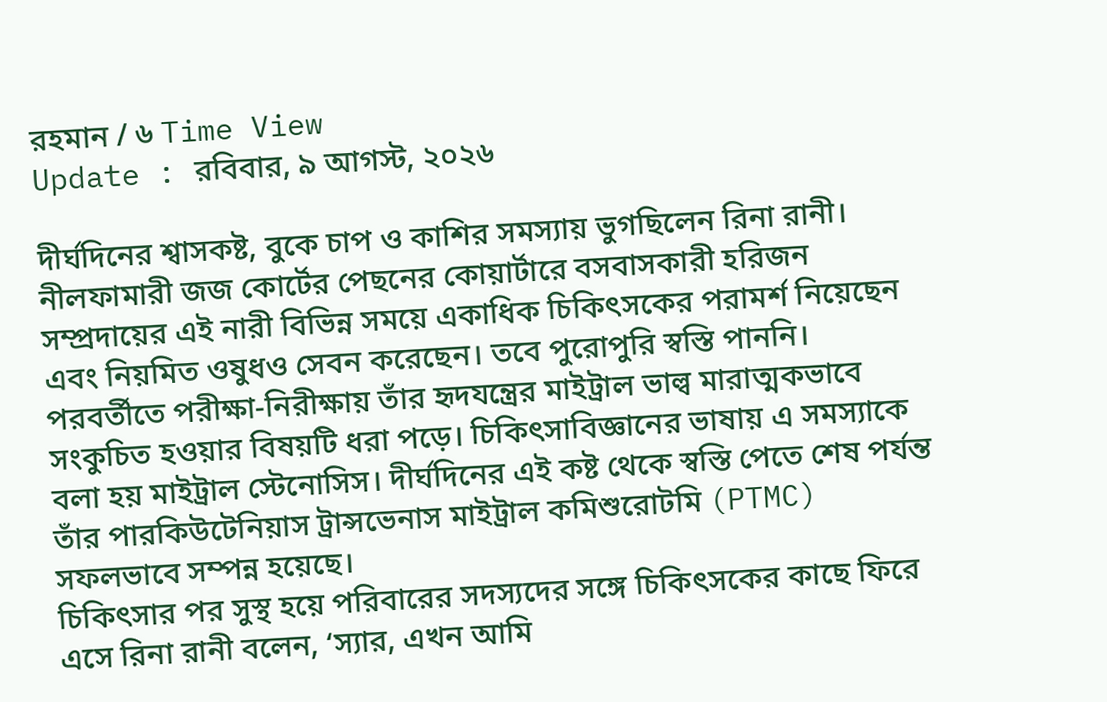রহমান / ৬ Time View
Update : রবিবার, ৯ আগস্ট, ২০২৬

দীর্ঘদিনের শ্বাসকষ্ট, বুকে চাপ ও কাশির সমস্যায় ভুগছিলেন রিনা রানী। নীলফামারী জজ কোর্টের পেছনের কোয়ার্টারে বসবাসকারী হরিজন সম্প্রদায়ের এই নারী বিভিন্ন সময়ে একাধিক চিকিৎসকের পরামর্শ নিয়েছেন এবং নিয়মিত ওষুধও সেবন করেছেন। তবে পুরোপুরি স্বস্তি পাননি।
পরবর্তীতে পরীক্ষা-নিরীক্ষায় তাঁর হৃদযন্ত্রের মাইট্রাল ভাল্ব মারাত্মকভাবে সংকুচিত হওয়ার বিষয়টি ধরা পড়ে। চিকিৎসাবিজ্ঞানের ভাষায় এ সমস্যাকে বলা হয় মাইট্রাল স্টেনোসিস। দীর্ঘদিনের এই কষ্ট থেকে স্বস্তি পেতে শেষ পর্যন্ত তাঁর পারকিউটেনিয়াস ট্রান্সভেনাস মাইট্রাল কমিশুরোটমি (PTMC) সফলভাবে সম্পন্ন হয়েছে।
চিকিৎসার পর সুস্থ হয়ে পরিবারের সদস্যদের সঙ্গে চিকিৎসকের কাছে ফিরে এসে রিনা রানী বলেন, ‘স্যার, এখন আমি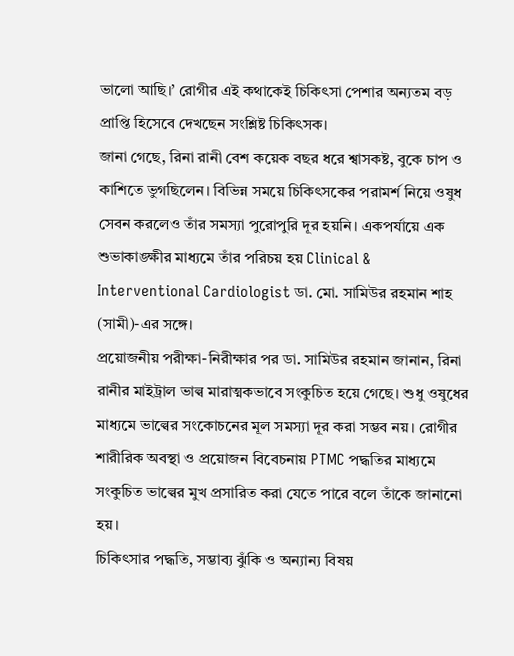ভালো আছি।’ রোগীর এই কথাকেই চিকিৎসা পেশার অন্যতম বড় প্রাপ্তি হিসেবে দেখছেন সংশ্লিষ্ট চিকিৎসক।
জানা গেছে, রিনা রানী বেশ কয়েক বছর ধরে শ্বাসকষ্ট, বুকে চাপ ও কাশিতে ভুগছিলেন। বিভিন্ন সময়ে চিকিৎসকের পরামর্শ নিয়ে ওষুধ সেবন করলেও তাঁর সমস্যা পুরোপুরি দূর হয়নি। একপর্যায়ে এক শুভাকাঙ্ক্ষীর মাধ্যমে তাঁর পরিচয় হয় Clinical & Interventional Cardiologist ডা. মো. সামিউর রহমান শাহ (সামী)-এর সঙ্গে।
প্রয়োজনীয় পরীক্ষা-নিরীক্ষার পর ডা. সামিউর রহমান জানান, রিনা রানীর মাইট্রাল ভাল্ব মারাত্মকভাবে সংকুচিত হয়ে গেছে। শুধু ওষুধের মাধ্যমে ভাল্বের সংকোচনের মূল সমস্যা দূর করা সম্ভব নয়। রোগীর শারীরিক অবস্থা ও প্রয়োজন বিবেচনায় PTMC পদ্ধতির মাধ্যমে সংকুচিত ভাল্বের মুখ প্রসারিত করা যেতে পারে বলে তাঁকে জানানো হয়।
চিকিৎসার পদ্ধতি, সম্ভাব্য ঝুঁকি ও অন্যান্য বিষয়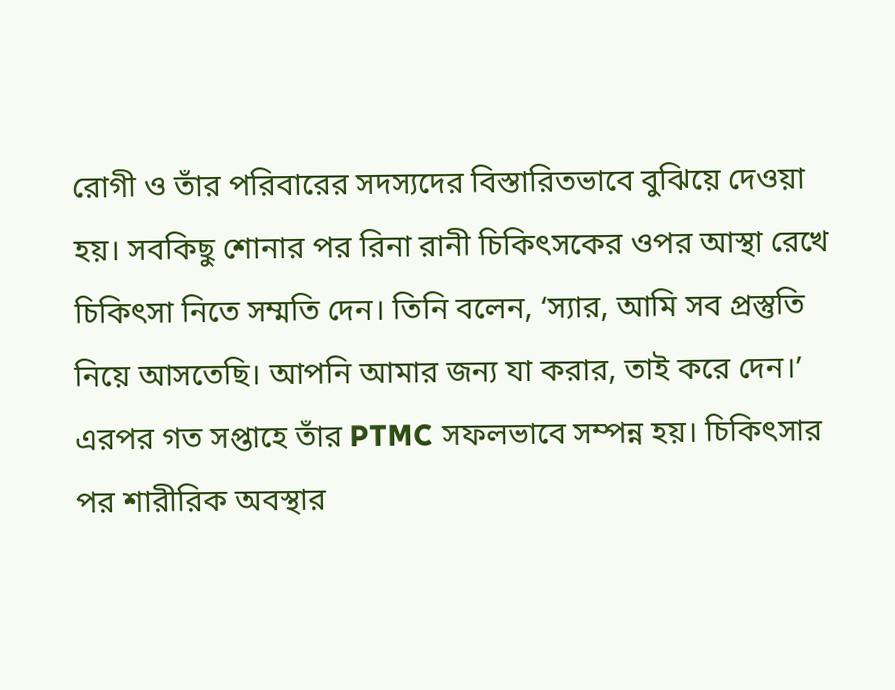রোগী ও তাঁর পরিবারের সদস্যদের বিস্তারিতভাবে বুঝিয়ে দেওয়া হয়। সবকিছু শোনার পর রিনা রানী চিকিৎসকের ওপর আস্থা রেখে চিকিৎসা নিতে সম্মতি দেন। তিনি বলেন, ‘স্যার, আমি সব প্রস্তুতি নিয়ে আসতেছি। আপনি আমার জন্য যা করার, তাই করে দেন।’
এরপর গত সপ্তাহে তাঁর PTMC সফলভাবে সম্পন্ন হয়। চিকিৎসার পর শারীরিক অবস্থার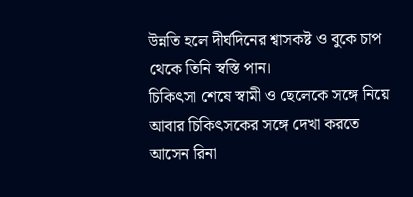উন্নতি হলে দীর্ঘদিনের শ্বাসকষ্ট ও বুকে চাপ থেকে তিনি স্বস্তি পান।
চিকিৎসা শেষে স্বামী ও ছেলেকে সঙ্গে নিয়ে আবার চিকিৎসকের সঙ্গে দেখা করতে আসেন রিনা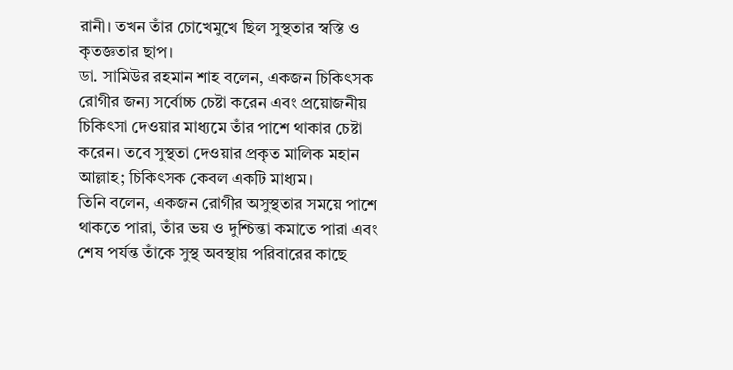রানী। তখন তাঁর চোখেমুখে ছিল সুস্থতার স্বস্তি ও কৃতজ্ঞতার ছাপ।
ডা. সামিউর রহমান শাহ বলেন, একজন চিকিৎসক রোগীর জন্য সর্বোচ্চ চেষ্টা করেন এবং প্রয়োজনীয় চিকিৎসা দেওয়ার মাধ্যমে তাঁর পাশে থাকার চেষ্টা করেন। তবে সুস্থতা দেওয়ার প্রকৃত মালিক মহান আল্লাহ; চিকিৎসক কেবল একটি মাধ্যম।
তিনি বলেন, একজন রোগীর অসুস্থতার সময়ে পাশে থাকতে পারা, তাঁর ভয় ও দুশ্চিন্তা কমাতে পারা এবং শেষ পর্যন্ত তাঁকে সুস্থ অবস্থায় পরিবারের কাছে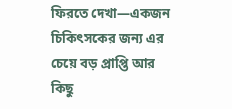ফিরতে দেখা—একজন চিকিৎসকের জন্য এর চেয়ে বড় প্রাপ্তি আর কিছু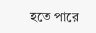হতে পারে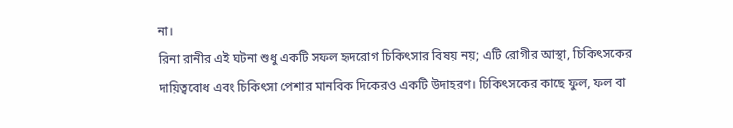না।
রিনা রানীর এই ঘটনা শুধু একটি সফল হৃদরোগ চিকিৎসার বিষয় নয়; এটি রোগীর আস্থা, চিকিৎসকের দায়িত্ববোধ এবং চিকিৎসা পেশার মানবিক দিকেরও একটি উদাহরণ। চিকিৎসকের কাছে ফুল, ফল বা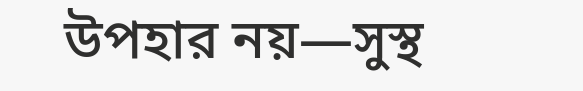উপহার নয়—সুস্থ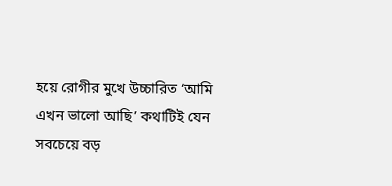হয়ে রোগীর মুখে উচ্চারিত ‘আমি এখন ভালো আছি’ কথাটিই যেন সবচেয়ে বড়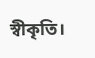স্বীকৃতি।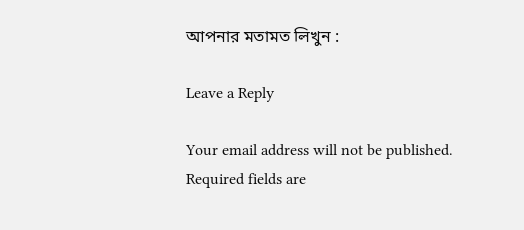আপনার মতামত লিখুন :

Leave a Reply

Your email address will not be published. Required fields are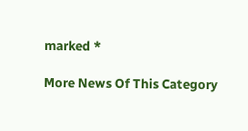marked *

More News Of This Category